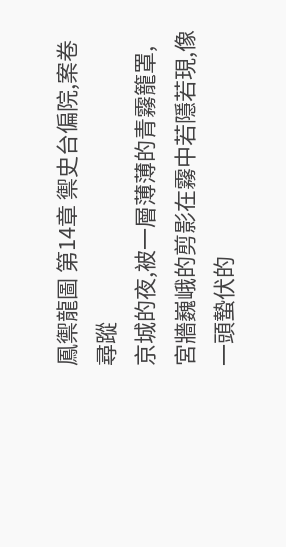鳳禦龍圖 第14章 禦史台偏院,案卷尋蹤
京城的夜,被一層薄薄的青霧籠罩,宮牆巍峨的剪影在霧中若隱若現,像一頭蟄伏的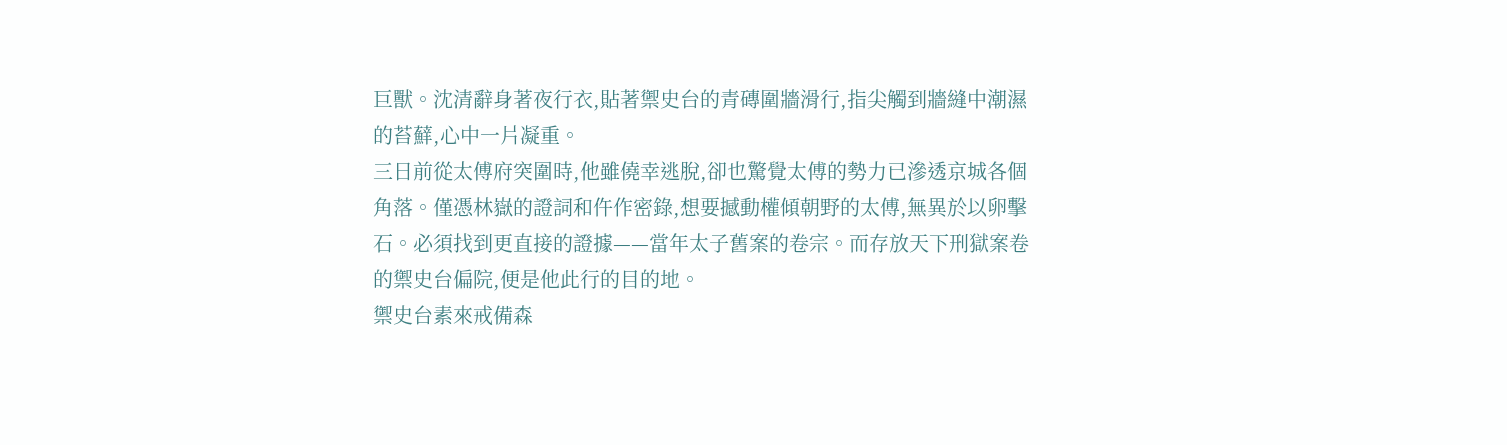巨獸。沈清辭身著夜行衣,貼著禦史台的青磚圍牆滑行,指尖觸到牆縫中潮濕的苔蘚,心中一片凝重。
三日前從太傅府突圍時,他雖僥幸逃脫,卻也驚覺太傅的勢力已滲透京城各個角落。僅憑林嶽的證詞和仵作密錄,想要撼動權傾朝野的太傅,無異於以卵擊石。必須找到更直接的證據——當年太子舊案的卷宗。而存放天下刑獄案卷的禦史台偏院,便是他此行的目的地。
禦史台素來戒備森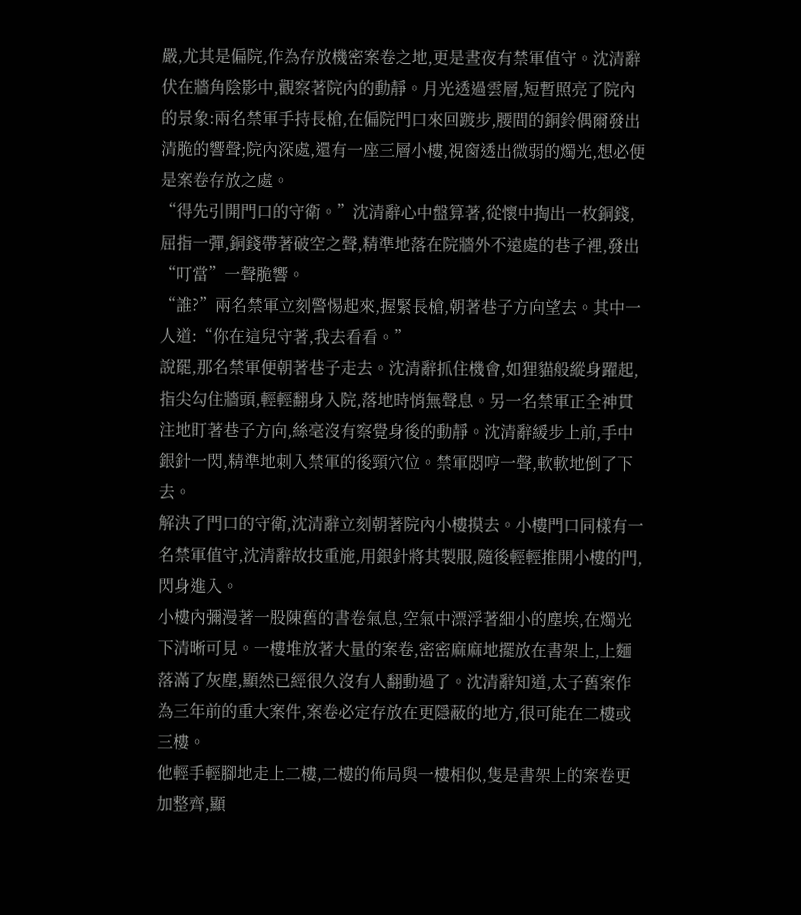嚴,尤其是偏院,作為存放機密案卷之地,更是晝夜有禁軍值守。沈清辭伏在牆角陰影中,觀察著院內的動靜。月光透過雲層,短暫照亮了院內的景象:兩名禁軍手持長槍,在偏院門口來回踱步,腰間的銅鈴偶爾發出清脆的響聲;院內深處,還有一座三層小樓,視窗透出微弱的燭光,想必便是案卷存放之處。
“得先引開門口的守衛。”沈清辭心中盤算著,從懷中掏出一枚銅錢,屈指一彈,銅錢帶著破空之聲,精準地落在院牆外不遠處的巷子裡,發出“叮當”一聲脆響。
“誰?”兩名禁軍立刻警惕起來,握緊長槍,朝著巷子方向望去。其中一人道:“你在這兒守著,我去看看。”
說罷,那名禁軍便朝著巷子走去。沈清辭抓住機會,如狸貓般縱身躍起,指尖勾住牆頭,輕輕翻身入院,落地時悄無聲息。另一名禁軍正全神貫注地盯著巷子方向,絲毫沒有察覺身後的動靜。沈清辭緩步上前,手中銀針一閃,精準地刺入禁軍的後頸穴位。禁軍悶哼一聲,軟軟地倒了下去。
解決了門口的守衛,沈清辭立刻朝著院內小樓摸去。小樓門口同樣有一名禁軍值守,沈清辭故技重施,用銀針將其製服,隨後輕輕推開小樓的門,閃身進入。
小樓內彌漫著一股陳舊的書卷氣息,空氣中漂浮著細小的塵埃,在燭光下清晰可見。一樓堆放著大量的案卷,密密麻麻地擺放在書架上,上麵落滿了灰塵,顯然已經很久沒有人翻動過了。沈清辭知道,太子舊案作為三年前的重大案件,案卷必定存放在更隱蔽的地方,很可能在二樓或三樓。
他輕手輕腳地走上二樓,二樓的佈局與一樓相似,隻是書架上的案卷更加整齊,顯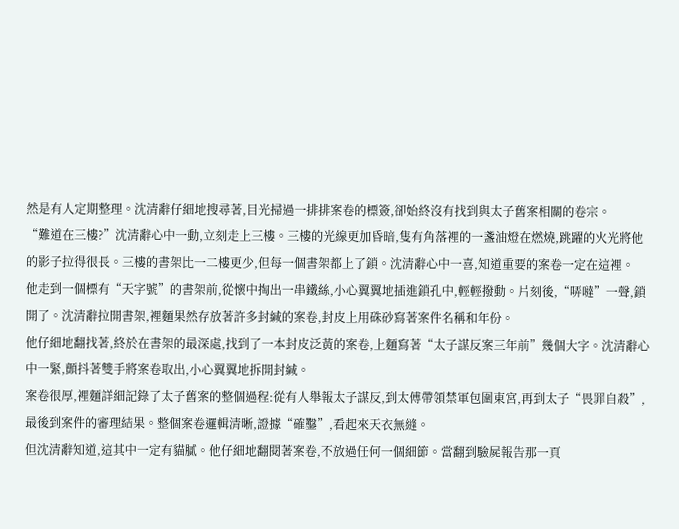然是有人定期整理。沈清辭仔細地搜尋著,目光掃過一排排案卷的標簽,卻始終沒有找到與太子舊案相關的卷宗。
“難道在三樓?”沈清辭心中一動,立刻走上三樓。三樓的光線更加昏暗,隻有角落裡的一盞油燈在燃燒,跳躍的火光將他的影子拉得很長。三樓的書架比一二樓更少,但每一個書架都上了鎖。沈清辭心中一喜,知道重要的案卷一定在這裡。
他走到一個標有“天字號”的書架前,從懷中掏出一串鐵絲,小心翼翼地插進鎖孔中,輕輕撥動。片刻後,“哢噠”一聲,鎖開了。沈清辭拉開書架,裡麵果然存放著許多封緘的案卷,封皮上用硃砂寫著案件名稱和年份。
他仔細地翻找著,終於在書架的最深處,找到了一本封皮泛黃的案卷,上麵寫著“太子謀反案三年前”幾個大字。沈清辭心中一緊,顫抖著雙手將案卷取出,小心翼翼地拆開封緘。
案卷很厚,裡麵詳細記錄了太子舊案的整個過程:從有人舉報太子謀反,到太傅帶領禁軍包圍東宮,再到太子“畏罪自殺”,最後到案件的審理結果。整個案卷邏輯清晰,證據“確鑿”,看起來天衣無縫。
但沈清辭知道,這其中一定有貓膩。他仔細地翻閱著案卷,不放過任何一個細節。當翻到驗屍報告那一頁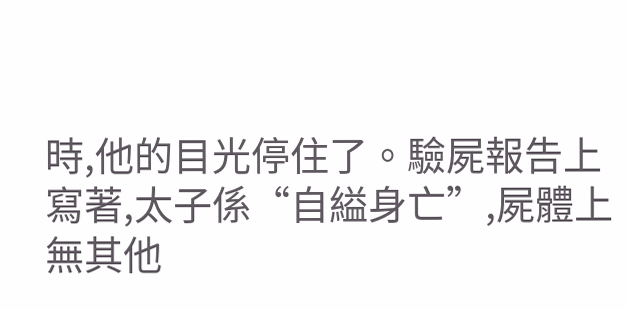時,他的目光停住了。驗屍報告上寫著,太子係“自縊身亡”,屍體上無其他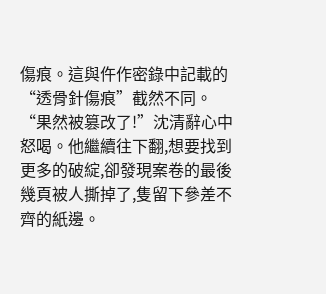傷痕。這與仵作密錄中記載的“透骨針傷痕”截然不同。
“果然被篡改了!”沈清辭心中怒喝。他繼續往下翻,想要找到更多的破綻,卻發現案卷的最後幾頁被人撕掉了,隻留下參差不齊的紙邊。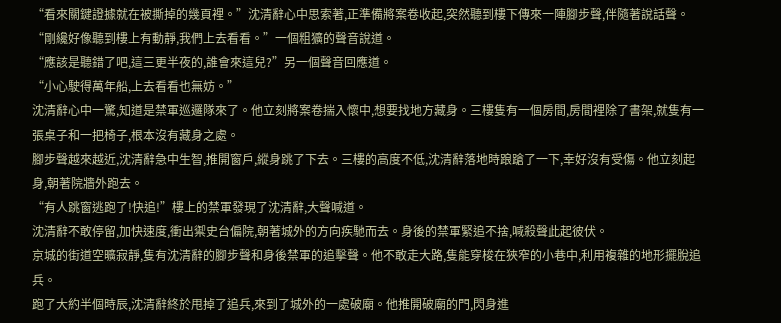“看來關鍵證據就在被撕掉的幾頁裡。”沈清辭心中思索著,正準備將案卷收起,突然聽到樓下傳來一陣腳步聲,伴隨著說話聲。
“剛纔好像聽到樓上有動靜,我們上去看看。”一個粗獷的聲音說道。
“應該是聽錯了吧,這三更半夜的,誰會來這兒?”另一個聲音回應道。
“小心駛得萬年船,上去看看也無妨。”
沈清辭心中一驚,知道是禁軍巡邏隊來了。他立刻將案卷揣入懷中,想要找地方藏身。三樓隻有一個房間,房間裡除了書架,就隻有一張桌子和一把椅子,根本沒有藏身之處。
腳步聲越來越近,沈清辭急中生智,推開窗戶,縱身跳了下去。三樓的高度不低,沈清辭落地時踉蹌了一下,幸好沒有受傷。他立刻起身,朝著院牆外跑去。
“有人跳窗逃跑了!快追!”樓上的禁軍發現了沈清辭,大聲喊道。
沈清辭不敢停留,加快速度,衝出禦史台偏院,朝著城外的方向疾馳而去。身後的禁軍緊追不捨,喊殺聲此起彼伏。
京城的街道空曠寂靜,隻有沈清辭的腳步聲和身後禁軍的追擊聲。他不敢走大路,隻能穿梭在狹窄的小巷中,利用複雜的地形擺脫追兵。
跑了大約半個時辰,沈清辭終於甩掉了追兵,來到了城外的一處破廟。他推開破廟的門,閃身進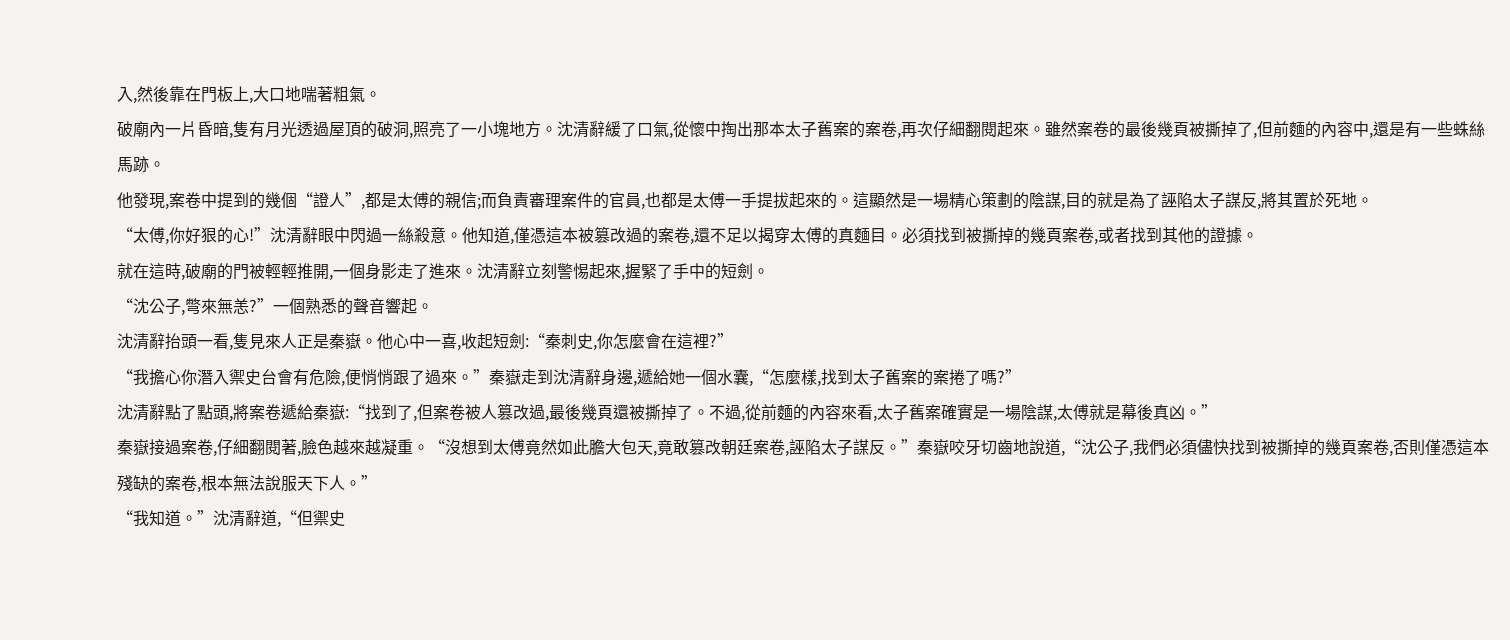入,然後靠在門板上,大口地喘著粗氣。
破廟內一片昏暗,隻有月光透過屋頂的破洞,照亮了一小塊地方。沈清辭緩了口氣,從懷中掏出那本太子舊案的案卷,再次仔細翻閱起來。雖然案卷的最後幾頁被撕掉了,但前麵的內容中,還是有一些蛛絲馬跡。
他發現,案卷中提到的幾個“證人”,都是太傅的親信;而負責審理案件的官員,也都是太傅一手提拔起來的。這顯然是一場精心策劃的陰謀,目的就是為了誣陷太子謀反,將其置於死地。
“太傅,你好狠的心!”沈清辭眼中閃過一絲殺意。他知道,僅憑這本被篡改過的案卷,還不足以揭穿太傅的真麵目。必須找到被撕掉的幾頁案卷,或者找到其他的證據。
就在這時,破廟的門被輕輕推開,一個身影走了進來。沈清辭立刻警惕起來,握緊了手中的短劍。
“沈公子,彆來無恙?”一個熟悉的聲音響起。
沈清辭抬頭一看,隻見來人正是秦嶽。他心中一喜,收起短劍:“秦刺史,你怎麼會在這裡?”
“我擔心你潛入禦史台會有危險,便悄悄跟了過來。”秦嶽走到沈清辭身邊,遞給她一個水囊,“怎麼樣,找到太子舊案的案捲了嗎?”
沈清辭點了點頭,將案卷遞給秦嶽:“找到了,但案卷被人篡改過,最後幾頁還被撕掉了。不過,從前麵的內容來看,太子舊案確實是一場陰謀,太傅就是幕後真凶。”
秦嶽接過案卷,仔細翻閱著,臉色越來越凝重。“沒想到太傅竟然如此膽大包天,竟敢篡改朝廷案卷,誣陷太子謀反。”秦嶽咬牙切齒地說道,“沈公子,我們必須儘快找到被撕掉的幾頁案卷,否則僅憑這本殘缺的案卷,根本無法說服天下人。”
“我知道。”沈清辭道,“但禦史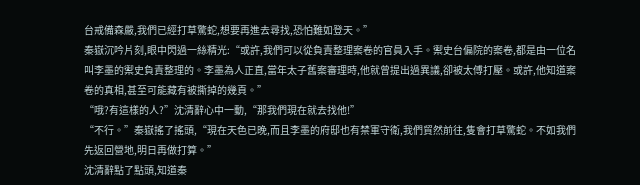台戒備森嚴,我們已經打草驚蛇,想要再進去尋找,恐怕難如登天。”
秦嶽沉吟片刻,眼中閃過一絲精光:“或許,我們可以從負責整理案卷的官員入手。禦史台偏院的案卷,都是由一位名叫李墨的禦史負責整理的。李墨為人正直,當年太子舊案審理時,他就曾提出過異議,卻被太傅打壓。或許,他知道案卷的真相,甚至可能藏有被撕掉的幾頁。”
“哦?有這樣的人?”沈清辭心中一動,“那我們現在就去找他!”
“不行。”秦嶽搖了搖頭,“現在天色已晚,而且李墨的府邸也有禁軍守衛,我們貿然前往,隻會打草驚蛇。不如我們先返回營地,明日再做打算。”
沈清辭點了點頭,知道秦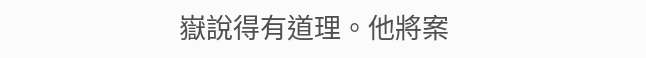嶽說得有道理。他將案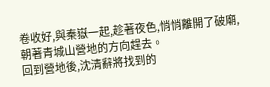卷收好,與秦嶽一起,趁著夜色,悄悄離開了破廟,朝著青城山營地的方向趕去。
回到營地後,沈清辭將找到的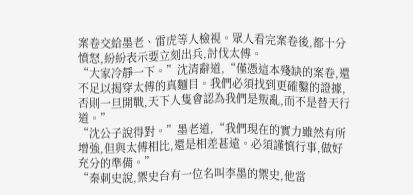案卷交給墨老、雷虎等人檢視。眾人看完案卷後,都十分憤怒,紛紛表示要立刻出兵,討伐太傅。
“大家冷靜一下。”沈清辭道,“僅憑這本殘缺的案卷,還不足以揭穿太傅的真麵目。我們必須找到更確鑿的證據,否則一旦開戰,天下人隻會認為我們是叛亂,而不是替天行道。”
“沈公子說得對。”墨老道,“我們現在的實力雖然有所增強,但與太傅相比,還是相差甚遠。必須謹慎行事,做好充分的準備。”
“秦刺史說,禦史台有一位名叫李墨的禦史,他當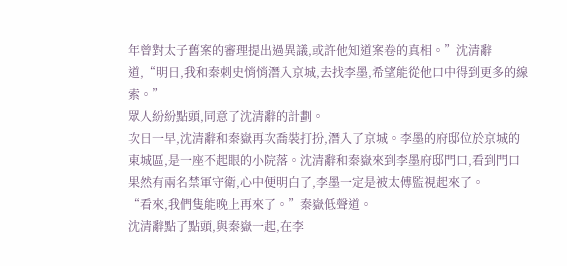年曾對太子舊案的審理提出過異議,或許他知道案卷的真相。”沈清辭道,“明日,我和秦刺史悄悄潛入京城,去找李墨,希望能從他口中得到更多的線索。”
眾人紛紛點頭,同意了沈清辭的計劃。
次日一早,沈清辭和秦嶽再次喬裝打扮,潛入了京城。李墨的府邸位於京城的東城區,是一座不起眼的小院落。沈清辭和秦嶽來到李墨府邸門口,看到門口果然有兩名禁軍守衛,心中便明白了,李墨一定是被太傅監視起來了。
“看來,我們隻能晚上再來了。”秦嶽低聲道。
沈清辭點了點頭,與秦嶽一起,在李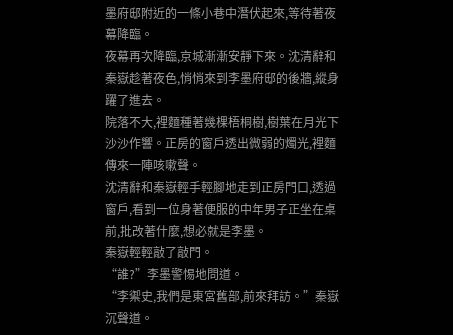墨府邸附近的一條小巷中潛伏起來,等待著夜幕降臨。
夜幕再次降臨,京城漸漸安靜下來。沈清辭和秦嶽趁著夜色,悄悄來到李墨府邸的後牆,縱身躍了進去。
院落不大,裡麵種著幾棵梧桐樹,樹葉在月光下沙沙作響。正房的窗戶透出微弱的燭光,裡麵傳來一陣咳嗽聲。
沈清辭和秦嶽輕手輕腳地走到正房門口,透過窗戶,看到一位身著便服的中年男子正坐在桌前,批改著什麼,想必就是李墨。
秦嶽輕輕敲了敲門。
“誰?”李墨警惕地問道。
“李禦史,我們是東宮舊部,前來拜訪。”秦嶽沉聲道。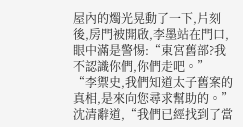屋內的燭光晃動了一下,片刻後,房門被開啟,李墨站在門口,眼中滿是警惕:“東宮舊部?我不認識你們,你們走吧。”
“李禦史,我們知道太子舊案的真相,是來向您尋求幫助的。”沈清辭道,“我們已經找到了當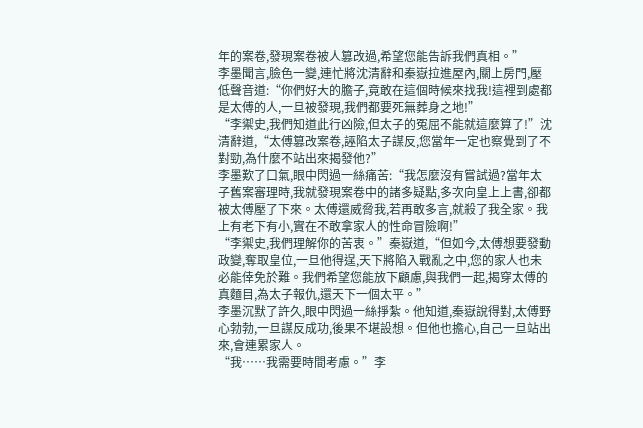年的案卷,發現案卷被人篡改過,希望您能告訴我們真相。”
李墨聞言,臉色一變,連忙將沈清辭和秦嶽拉進屋內,關上房門,壓低聲音道:“你們好大的膽子,竟敢在這個時候來找我!這裡到處都是太傅的人,一旦被發現,我們都要死無葬身之地!”
“李禦史,我們知道此行凶險,但太子的冤屈不能就這麼算了!”沈清辭道,“太傅篡改案卷,誣陷太子謀反,您當年一定也察覺到了不對勁,為什麼不站出來揭發他?”
李墨歎了口氣,眼中閃過一絲痛苦:“我怎麼沒有嘗試過?當年太子舊案審理時,我就發現案卷中的諸多疑點,多次向皇上上書,卻都被太傅壓了下來。太傅還威脅我,若再敢多言,就殺了我全家。我上有老下有小,實在不敢拿家人的性命冒險啊!”
“李禦史,我們理解你的苦衷。”秦嶽道,“但如今,太傅想要發動政變,奪取皇位,一旦他得逞,天下將陷入戰亂之中,您的家人也未必能倖免於難。我們希望您能放下顧慮,與我們一起,揭穿太傅的真麵目,為太子報仇,還天下一個太平。”
李墨沉默了許久,眼中閃過一絲掙紮。他知道,秦嶽說得對,太傅野心勃勃,一旦謀反成功,後果不堪設想。但他也擔心,自己一旦站出來,會連累家人。
“我……我需要時間考慮。”李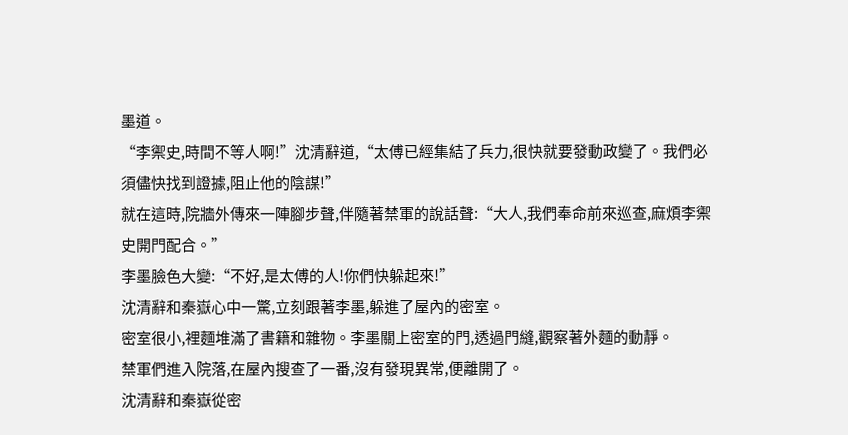墨道。
“李禦史,時間不等人啊!”沈清辭道,“太傅已經集結了兵力,很快就要發動政變了。我們必須儘快找到證據,阻止他的陰謀!”
就在這時,院牆外傳來一陣腳步聲,伴隨著禁軍的說話聲:“大人,我們奉命前來巡查,麻煩李禦史開門配合。”
李墨臉色大變:“不好,是太傅的人!你們快躲起來!”
沈清辭和秦嶽心中一驚,立刻跟著李墨,躲進了屋內的密室。
密室很小,裡麵堆滿了書籍和雜物。李墨關上密室的門,透過門縫,觀察著外麵的動靜。
禁軍們進入院落,在屋內搜查了一番,沒有發現異常,便離開了。
沈清辭和秦嶽從密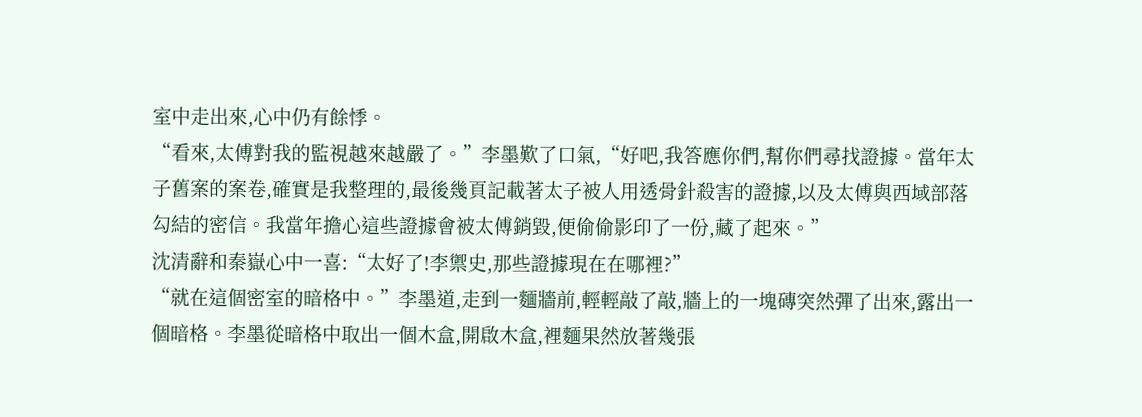室中走出來,心中仍有餘悸。
“看來,太傅對我的監視越來越嚴了。”李墨歎了口氣,“好吧,我答應你們,幫你們尋找證據。當年太子舊案的案卷,確實是我整理的,最後幾頁記載著太子被人用透骨針殺害的證據,以及太傅與西域部落勾結的密信。我當年擔心這些證據會被太傅銷毀,便偷偷影印了一份,藏了起來。”
沈清辭和秦嶽心中一喜:“太好了!李禦史,那些證據現在在哪裡?”
“就在這個密室的暗格中。”李墨道,走到一麵牆前,輕輕敲了敲,牆上的一塊磚突然彈了出來,露出一個暗格。李墨從暗格中取出一個木盒,開啟木盒,裡麵果然放著幾張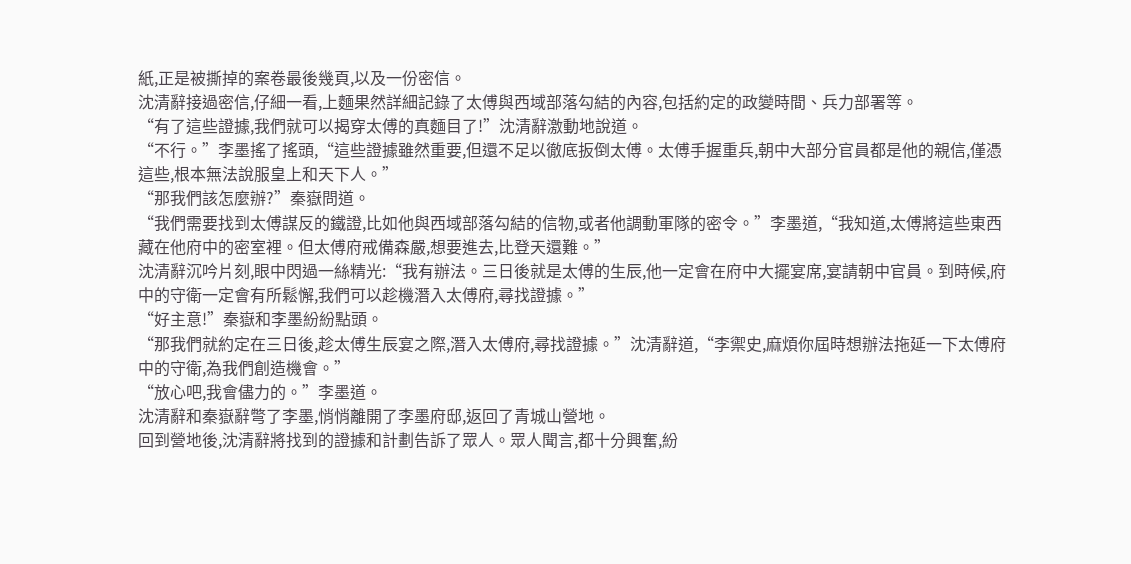紙,正是被撕掉的案卷最後幾頁,以及一份密信。
沈清辭接過密信,仔細一看,上麵果然詳細記錄了太傅與西域部落勾結的內容,包括約定的政變時間、兵力部署等。
“有了這些證據,我們就可以揭穿太傅的真麵目了!”沈清辭激動地說道。
“不行。”李墨搖了搖頭,“這些證據雖然重要,但還不足以徹底扳倒太傅。太傅手握重兵,朝中大部分官員都是他的親信,僅憑這些,根本無法說服皇上和天下人。”
“那我們該怎麼辦?”秦嶽問道。
“我們需要找到太傅謀反的鐵證,比如他與西域部落勾結的信物,或者他調動軍隊的密令。”李墨道,“我知道,太傅將這些東西藏在他府中的密室裡。但太傅府戒備森嚴,想要進去,比登天還難。”
沈清辭沉吟片刻,眼中閃過一絲精光:“我有辦法。三日後就是太傅的生辰,他一定會在府中大擺宴席,宴請朝中官員。到時候,府中的守衛一定會有所鬆懈,我們可以趁機潛入太傅府,尋找證據。”
“好主意!”秦嶽和李墨紛紛點頭。
“那我們就約定在三日後,趁太傅生辰宴之際,潛入太傅府,尋找證據。”沈清辭道,“李禦史,麻煩你屆時想辦法拖延一下太傅府中的守衛,為我們創造機會。”
“放心吧,我會儘力的。”李墨道。
沈清辭和秦嶽辭彆了李墨,悄悄離開了李墨府邸,返回了青城山營地。
回到營地後,沈清辭將找到的證據和計劃告訴了眾人。眾人聞言,都十分興奮,紛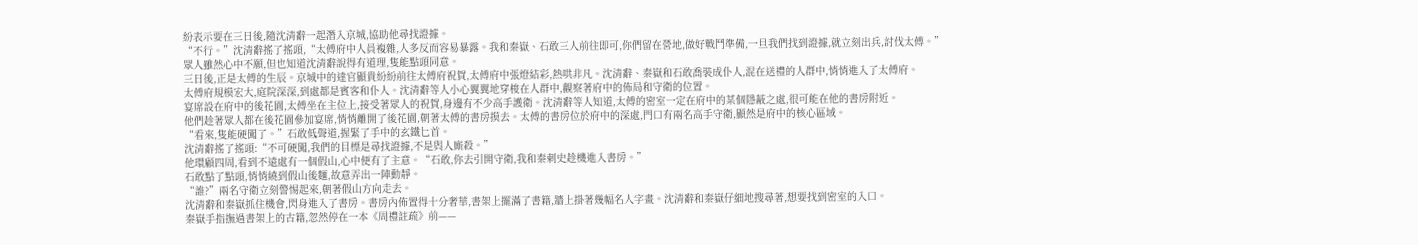紛表示要在三日後,隨沈清辭一起潛入京城,協助他尋找證據。
“不行。”沈清辭搖了搖頭,“太傅府中人員複雜,人多反而容易暴露。我和秦嶽、石敢三人前往即可,你們留在營地,做好戰鬥準備,一旦我們找到證據,就立刻出兵,討伐太傅。”
眾人雖然心中不願,但也知道沈清辭說得有道理,隻能點頭同意。
三日後,正是太傅的生辰。京城中的達官顯貴紛紛前往太傅府祝賀,太傅府中張燈結彩,熱哄非凡。沈清辭、秦嶽和石敢喬裝成仆人,混在送禮的人群中,悄悄進入了太傅府。
太傅府規模宏大,庭院深深,到處都是賓客和仆人。沈清辭等人小心翼翼地穿梭在人群中,觀察著府中的佈局和守衛的位置。
宴席設在府中的後花園,太傅坐在主位上,接受著眾人的祝賀,身邊有不少高手護衛。沈清辭等人知道,太傅的密室一定在府中的某個隱蔽之處,很可能在他的書房附近。
他們趁著眾人都在後花園參加宴席,悄悄離開了後花園,朝著太傅的書房摸去。太傅的書房位於府中的深處,門口有兩名高手守衛,顯然是府中的核心區域。
“看來,隻能硬闖了。”石敢低聲道,握緊了手中的玄鐵匕首。
沈清辭搖了搖頭:“不可硬闖,我們的目標是尋找證據,不是與人廝殺。”
他環顧四周,看到不遠處有一個假山,心中便有了主意。“石敢,你去引開守衛,我和秦刺史趁機進入書房。”
石敢點了點頭,悄悄繞到假山後麵,故意弄出一陣動靜。
“誰?”兩名守衛立刻警惕起來,朝著假山方向走去。
沈清辭和秦嶽抓住機會,閃身進入了書房。書房內佈置得十分奢華,書架上擺滿了書籍,牆上掛著幾幅名人字畫。沈清辭和秦嶽仔細地搜尋著,想要找到密室的入口。
秦嶽手指撫過書架上的古籍,忽然停在一本《周禮註疏》前——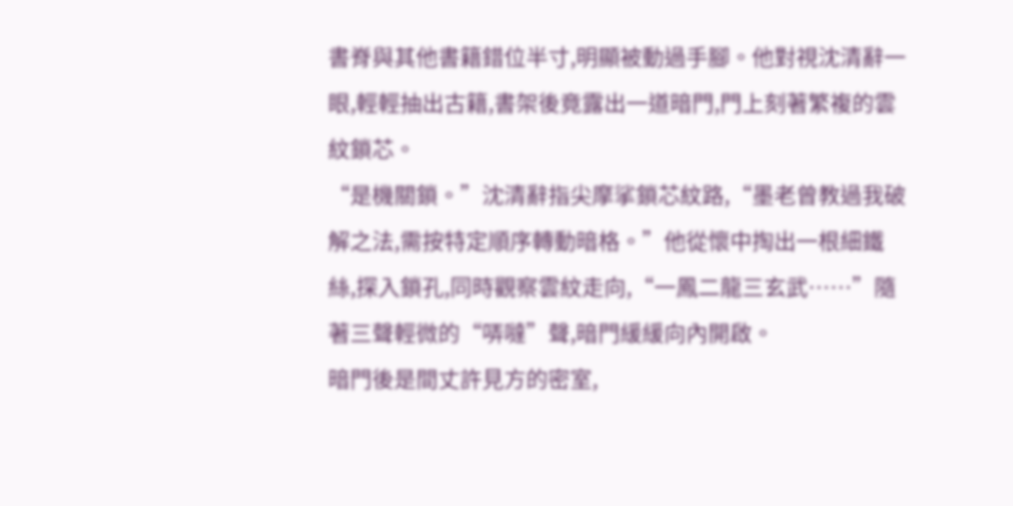書脊與其他書籍錯位半寸,明顯被動過手腳。他對視沈清辭一眼,輕輕抽出古籍,書架後竟露出一道暗門,門上刻著繁複的雲紋鎖芯。
“是機關鎖。”沈清辭指尖摩挲鎖芯紋路,“墨老曾教過我破解之法,需按特定順序轉動暗格。”他從懷中掏出一根細鐵絲,探入鎖孔,同時觀察雲紋走向,“一鳳二龍三玄武……”隨著三聲輕微的“哢噠”聲,暗門緩緩向內開啟。
暗門後是間丈許見方的密室,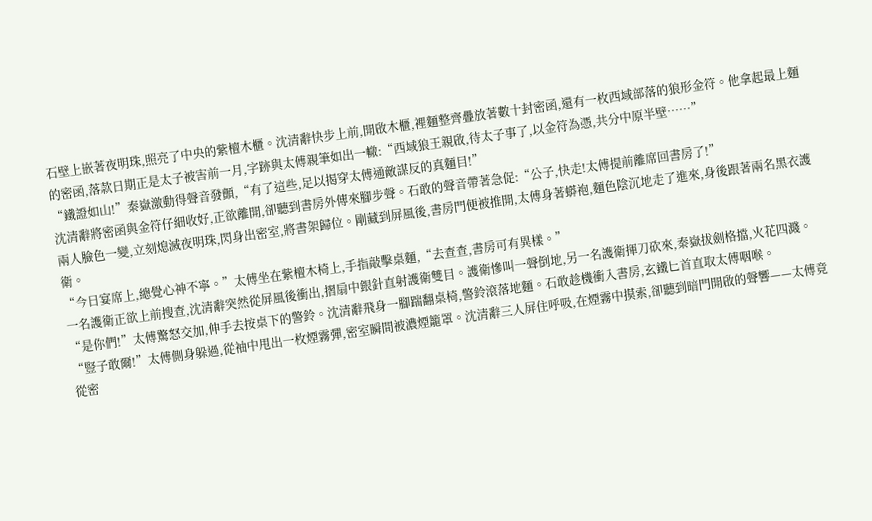石壁上嵌著夜明珠,照亮了中央的紫檀木櫃。沈清辭快步上前,開啟木櫃,裡麵整齊疊放著數十封密函,還有一枚西域部落的狼形金符。他拿起最上麵的密函,落款日期正是太子被害前一月,字跡與太傅親筆如出一轍:“西域狼王親啟,待太子事了,以金符為憑,共分中原半壁……”
“鐵證如山!”秦嶽激動得聲音發顫,“有了這些,足以揭穿太傅通敵謀反的真麵目!”
沈清辭將密函與金符仔細收好,正欲離開,卻聽到書房外傳來腳步聲。石敢的聲音帶著急促:“公子,快走!太傅提前離席回書房了!”
兩人臉色一變,立刻熄滅夜明珠,閃身出密室,將書架歸位。剛藏到屏風後,書房門便被推開,太傅身著蟒袍,麵色陰沉地走了進來,身後跟著兩名黑衣護衛。
“今日宴席上,總覺心神不寧。”太傅坐在紫檀木椅上,手指敲擊桌麵,“去查查,書房可有異樣。”
一名護衛正欲上前搜查,沈清辭突然從屏風後衝出,摺扇中銀針直射護衛雙目。護衛慘叫一聲倒地,另一名護衛揮刀砍來,秦嶽拔劍格擋,火花四濺。
“是你們!”太傅驚怒交加,伸手去按桌下的警鈴。沈清辭飛身一腳踹翻桌椅,警鈴滾落地麵。石敢趁機衝入書房,玄鐵匕首直取太傅咽喉。
“豎子敢爾!”太傅側身躲過,從袖中甩出一枚煙霧彈,密室瞬間被濃煙籠罩。沈清辭三人屏住呼吸,在煙霧中摸索,卻聽到暗門開啟的聲響——太傅竟從密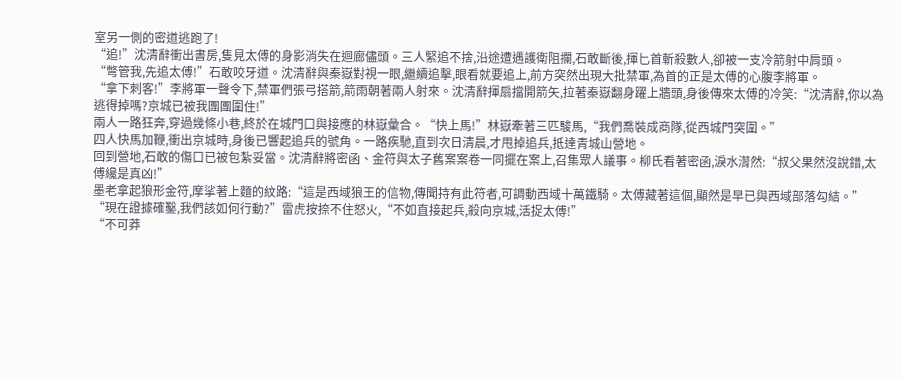室另一側的密道逃跑了!
“追!”沈清辭衝出書房,隻見太傅的身影消失在迴廊儘頭。三人緊追不捨,沿途遭遇護衛阻攔,石敢斷後,揮匕首斬殺數人,卻被一支冷箭射中肩頭。
“彆管我,先追太傅!”石敢咬牙道。沈清辭與秦嶽對視一眼,繼續追擊,眼看就要追上,前方突然出現大批禁軍,為首的正是太傅的心腹李將軍。
“拿下刺客!”李將軍一聲令下,禁軍們張弓搭箭,箭雨朝著兩人射來。沈清辭揮扇擋開箭矢,拉著秦嶽翻身躍上牆頭,身後傳來太傅的冷笑:“沈清辭,你以為逃得掉嗎?京城已被我團團圍住!”
兩人一路狂奔,穿過幾條小巷,終於在城門口與接應的林嶽彙合。“快上馬!”林嶽牽著三匹駿馬,“我們喬裝成商隊,從西城門突圍。”
四人快馬加鞭,衝出京城時,身後已響起追兵的號角。一路疾馳,直到次日清晨,才甩掉追兵,抵達青城山營地。
回到營地,石敢的傷口已被包紮妥當。沈清辭將密函、金符與太子舊案案卷一同擺在案上,召集眾人議事。柳氏看著密函,淚水潸然:“叔父果然沒說錯,太傅纔是真凶!”
墨老拿起狼形金符,摩挲著上麵的紋路:“這是西域狼王的信物,傳聞持有此符者,可調動西域十萬鐵騎。太傅藏著這個,顯然是早已與西域部落勾結。”
“現在證據確鑿,我們該如何行動?”雷虎按捺不住怒火,“不如直接起兵,殺向京城,活捉太傅!”
“不可莽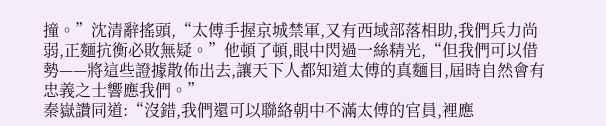撞。”沈清辭搖頭,“太傅手握京城禁軍,又有西域部落相助,我們兵力尚弱,正麵抗衡必敗無疑。”他頓了頓,眼中閃過一絲精光,“但我們可以借勢——將這些證據散佈出去,讓天下人都知道太傅的真麵目,屆時自然會有忠義之士響應我們。”
秦嶽讚同道:“沒錯,我們還可以聯絡朝中不滿太傅的官員,裡應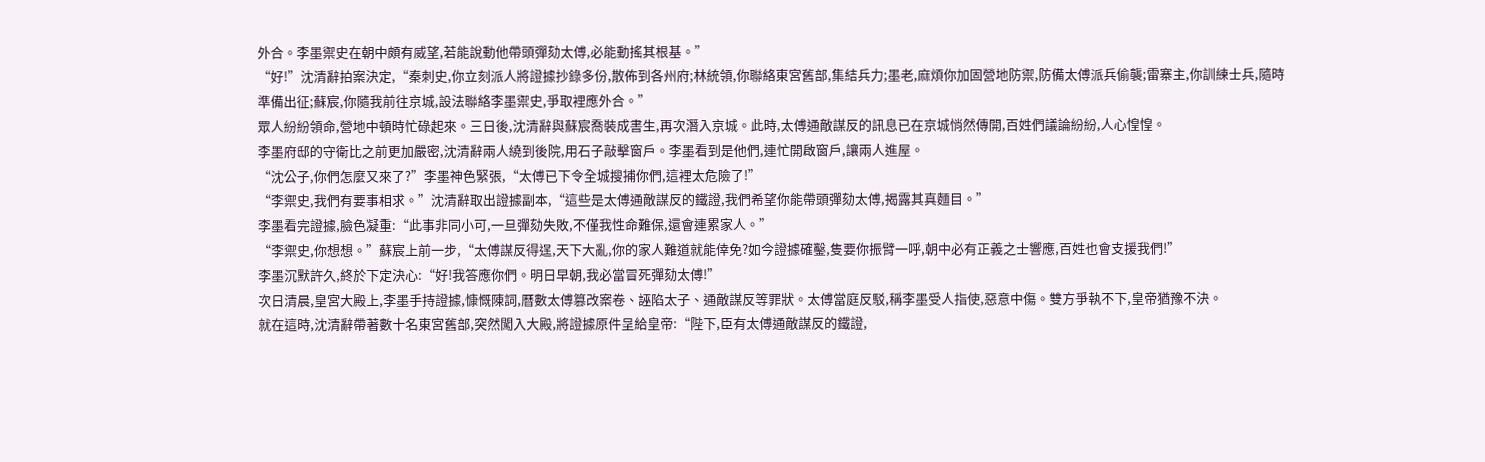外合。李墨禦史在朝中頗有威望,若能說動他帶頭彈劾太傅,必能動搖其根基。”
“好!”沈清辭拍案決定,“秦刺史,你立刻派人將證據抄錄多份,散佈到各州府;林統領,你聯絡東宮舊部,集結兵力;墨老,麻煩你加固營地防禦,防備太傅派兵偷襲;雷寨主,你訓練士兵,隨時準備出征;蘇宸,你隨我前往京城,設法聯絡李墨禦史,爭取裡應外合。”
眾人紛紛領命,營地中頓時忙碌起來。三日後,沈清辭與蘇宸喬裝成書生,再次潛入京城。此時,太傅通敵謀反的訊息已在京城悄然傳開,百姓們議論紛紛,人心惶惶。
李墨府邸的守衛比之前更加嚴密,沈清辭兩人繞到後院,用石子敲擊窗戶。李墨看到是他們,連忙開啟窗戶,讓兩人進屋。
“沈公子,你們怎麼又來了?”李墨神色緊張,“太傅已下令全城搜捕你們,這裡太危險了!”
“李禦史,我們有要事相求。”沈清辭取出證據副本,“這些是太傅通敵謀反的鐵證,我們希望你能帶頭彈劾太傅,揭露其真麵目。”
李墨看完證據,臉色凝重:“此事非同小可,一旦彈劾失敗,不僅我性命難保,還會連累家人。”
“李禦史,你想想。”蘇宸上前一步,“太傅謀反得逞,天下大亂,你的家人難道就能倖免?如今證據確鑿,隻要你振臂一呼,朝中必有正義之士響應,百姓也會支援我們!”
李墨沉默許久,終於下定決心:“好!我答應你們。明日早朝,我必當冒死彈劾太傅!”
次日清晨,皇宮大殿上,李墨手持證據,慷慨陳詞,曆數太傅篡改案卷、誣陷太子、通敵謀反等罪狀。太傅當庭反駁,稱李墨受人指使,惡意中傷。雙方爭執不下,皇帝猶豫不決。
就在這時,沈清辭帶著數十名東宮舊部,突然闖入大殿,將證據原件呈給皇帝:“陛下,臣有太傅通敵謀反的鐵證,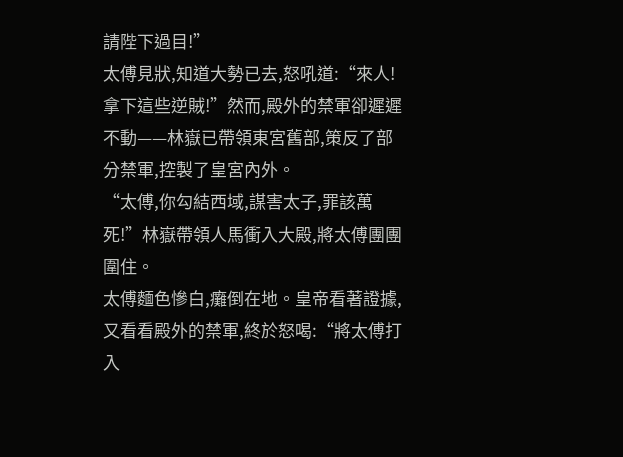請陛下過目!”
太傅見狀,知道大勢已去,怒吼道:“來人!拿下這些逆賊!”然而,殿外的禁軍卻遲遲不動——林嶽已帶領東宮舊部,策反了部分禁軍,控製了皇宮內外。
“太傅,你勾結西域,謀害太子,罪該萬死!”林嶽帶領人馬衝入大殿,將太傅團團圍住。
太傅麵色慘白,癱倒在地。皇帝看著證據,又看看殿外的禁軍,終於怒喝:“將太傅打入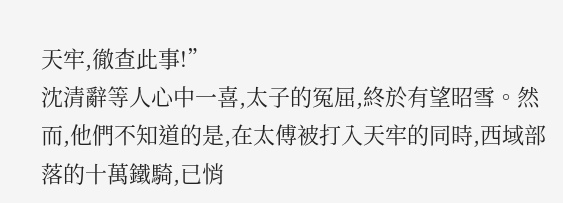天牢,徹查此事!”
沈清辭等人心中一喜,太子的冤屈,終於有望昭雪。然而,他們不知道的是,在太傅被打入天牢的同時,西域部落的十萬鐵騎,已悄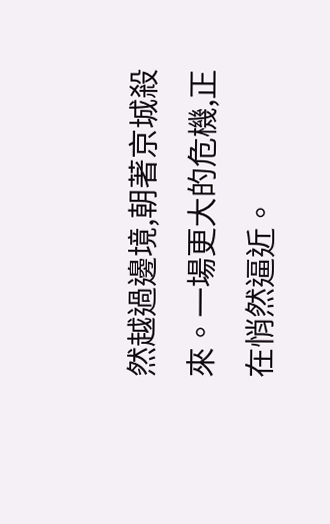然越過邊境,朝著京城殺來。一場更大的危機,正在悄然逼近。